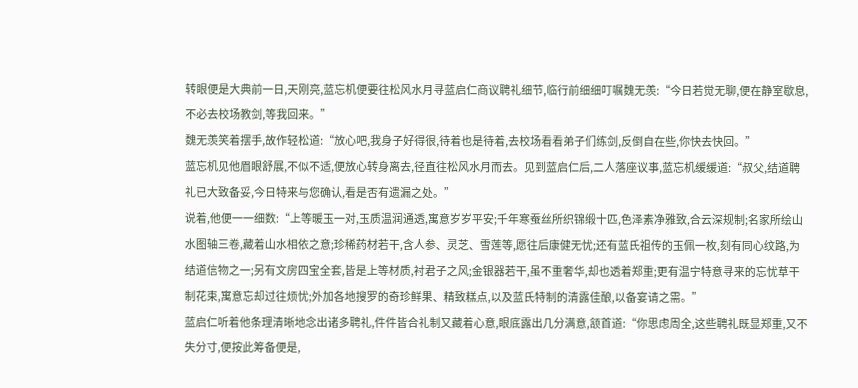转眼便是大典前一日,天刚亮,蓝忘机便要往松风水月寻蓝启仁商议聘礼细节,临行前细细叮嘱魏无羡:“今日若觉无聊,便在静室歇息,不必去校场教剑,等我回来。”
魏无羡笑着摆手,故作轻松道:“放心吧,我身子好得很,待着也是待着,去校场看看弟子们练剑,反倒自在些,你快去快回。”
蓝忘机见他眉眼舒展,不似不适,便放心转身离去,径直往松风水月而去。见到蓝启仁后,二人落座议事,蓝忘机缓缓道:“叔父,结道聘礼已大致备妥,今日特来与您确认,看是否有遗漏之处。”
说着,他便一一细数:“上等暖玉一对,玉质温润通透,寓意岁岁平安;千年寒蚕丝所织锦缎十匹,色泽素净雅致,合云深规制;名家所绘山水图轴三卷,藏着山水相依之意;珍稀药材若干,含人参、灵芝、雪莲等,愿往后康健无忧;还有蓝氏祖传的玉佩一枚,刻有同心纹路,为结道信物之一;另有文房四宝全套,皆是上等材质,衬君子之风;金银器若干,虽不重奢华,却也透着郑重;更有温宁特意寻来的忘忧草干制花束,寓意忘却过往烦忧;外加各地搜罗的奇珍鲜果、精致糕点,以及蓝氏特制的清露佳酿,以备宴请之需。”
蓝启仁听着他条理清晰地念出诸多聘礼,件件皆合礼制又藏着心意,眼底露出几分满意,颔首道:“你思虑周全,这些聘礼既显郑重,又不失分寸,便按此筹备便是,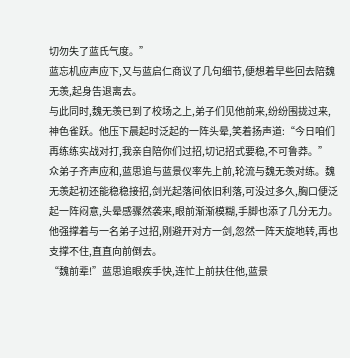切勿失了蓝氏气度。”
蓝忘机应声应下,又与蓝启仁商议了几句细节,便想着早些回去陪魏无羡,起身告退离去。
与此同时,魏无羡已到了校场之上,弟子们见他前来,纷纷围拢过来,神色雀跃。他压下晨起时泛起的一阵头晕,笑着扬声道:“今日咱们再练练实战对打,我亲自陪你们过招,切记招式要稳,不可鲁莽。”
众弟子齐声应和,蓝思追与蓝景仪率先上前,轮流与魏无羡对练。魏无羡起初还能稳稳接招,剑光起落间依旧利落,可没过多久,胸口便泛起一阵闷意,头晕感骤然袭来,眼前渐渐模糊,手脚也添了几分无力。他强撑着与一名弟子过招,刚避开对方一剑,忽然一阵天旋地转,再也支撑不住,直直向前倒去。
“魏前辈!”蓝思追眼疾手快,连忙上前扶住他,蓝景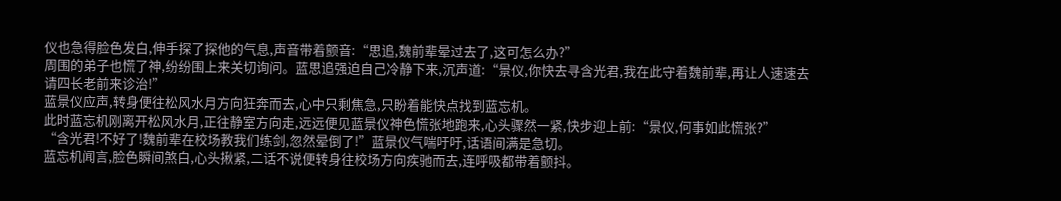仪也急得脸色发白,伸手探了探他的气息,声音带着颤音:“思追,魏前辈晕过去了,这可怎么办?”
周围的弟子也慌了神,纷纷围上来关切询问。蓝思追强迫自己冷静下来,沉声道:“景仪,你快去寻含光君,我在此守着魏前辈,再让人速速去请四长老前来诊治!”
蓝景仪应声,转身便往松风水月方向狂奔而去,心中只剩焦急,只盼着能快点找到蓝忘机。
此时蓝忘机刚离开松风水月,正往静室方向走,远远便见蓝景仪神色慌张地跑来,心头骤然一紧,快步迎上前:“景仪,何事如此慌张?”
“含光君!不好了!魏前辈在校场教我们练剑,忽然晕倒了!”蓝景仪气喘吁吁,话语间满是急切。
蓝忘机闻言,脸色瞬间煞白,心头揪紧,二话不说便转身往校场方向疾驰而去,连呼吸都带着颤抖。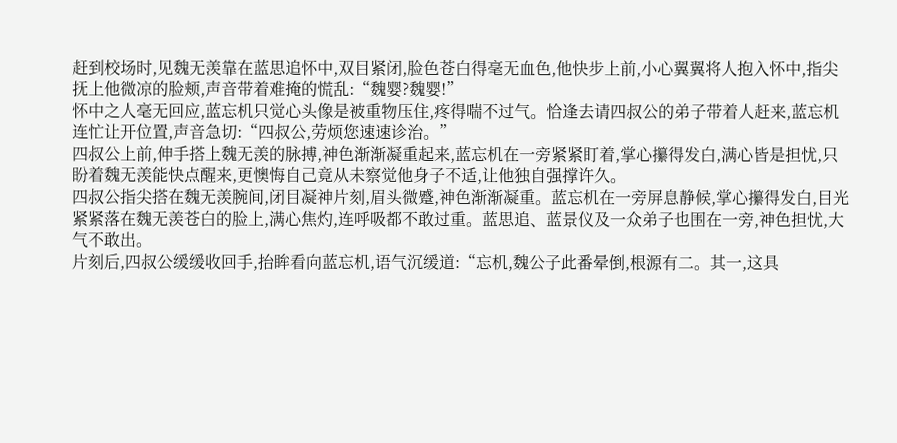赶到校场时,见魏无羡靠在蓝思追怀中,双目紧闭,脸色苍白得毫无血色,他快步上前,小心翼翼将人抱入怀中,指尖抚上他微凉的脸颊,声音带着难掩的慌乱:“魏婴?魏婴!”
怀中之人毫无回应,蓝忘机只觉心头像是被重物压住,疼得喘不过气。恰逢去请四叔公的弟子带着人赶来,蓝忘机连忙让开位置,声音急切:“四叔公,劳烦您速速诊治。”
四叔公上前,伸手搭上魏无羡的脉搏,神色渐渐凝重起来,蓝忘机在一旁紧紧盯着,掌心攥得发白,满心皆是担忧,只盼着魏无羡能快点醒来,更懊悔自己竟从未察觉他身子不适,让他独自强撑许久。
四叔公指尖搭在魏无羡腕间,闭目凝神片刻,眉头微蹙,神色渐渐凝重。蓝忘机在一旁屏息静候,掌心攥得发白,目光紧紧落在魏无羡苍白的脸上,满心焦灼,连呼吸都不敢过重。蓝思追、蓝景仪及一众弟子也围在一旁,神色担忧,大气不敢出。
片刻后,四叔公缓缓收回手,抬眸看向蓝忘机,语气沉缓道:“忘机,魏公子此番晕倒,根源有二。其一,这具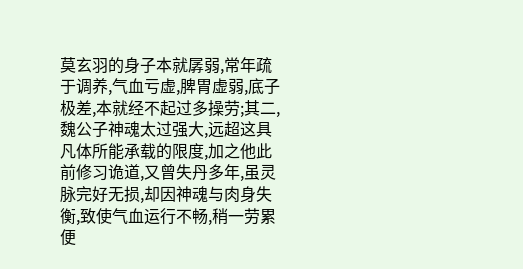莫玄羽的身子本就孱弱,常年疏于调养,气血亏虚,脾胃虚弱,底子极差,本就经不起过多操劳;其二,魏公子神魂太过强大,远超这具凡体所能承载的限度,加之他此前修习诡道,又曾失丹多年,虽灵脉完好无损,却因神魂与肉身失衡,致使气血运行不畅,稍一劳累便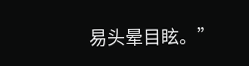易头晕目眩。”